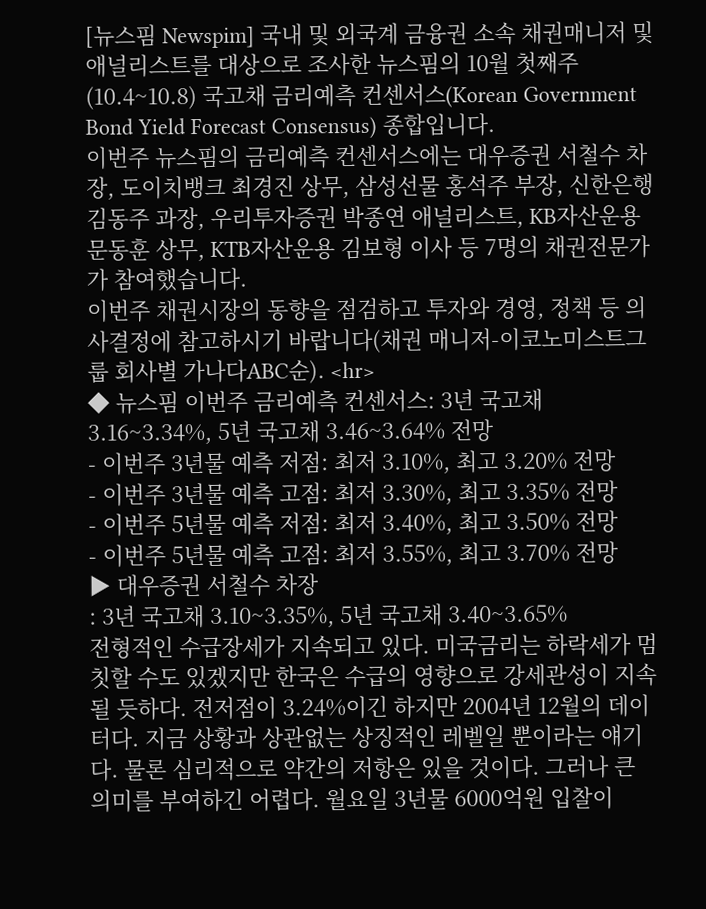[뉴스핌 Newspim] 국내 및 외국계 금융권 소속 채권매니저 및 애널리스트를 대상으로 조사한 뉴스핌의 10월 첫째주(10.4~10.8) 국고채 금리예측 컨센서스(Korean Government Bond Yield Forecast Consensus) 종합입니다.
이번주 뉴스핌의 금리예측 컨센서스에는 대우증권 서철수 차장, 도이치뱅크 최경진 상무, 삼성선물 홍석주 부장, 신한은행 김동주 과장, 우리투자증권 박종연 애널리스트, KB자산운용 문동훈 상무, KTB자산운용 김보형 이사 등 7명의 채권전문가가 참여했습니다.
이번주 채권시장의 동향을 점검하고 투자와 경영, 정책 등 의사결정에 참고하시기 바랍니다(채권 매니저-이코노미스트그룹 회사별 가나다ABC순). <hr>
◆ 뉴스핌 이번주 금리예측 컨센서스: 3년 국고채 3.16~3.34%, 5년 국고채 3.46~3.64% 전망
- 이번주 3년물 예측 저점: 최저 3.10%, 최고 3.20% 전망
- 이번주 3년물 예측 고점: 최저 3.30%, 최고 3.35% 전망
- 이번주 5년물 예측 저점: 최저 3.40%, 최고 3.50% 전망
- 이번주 5년물 예측 고점: 최저 3.55%, 최고 3.70% 전망
▶ 대우증권 서철수 차장
: 3년 국고채 3.10~3.35%, 5년 국고채 3.40~3.65%
전형적인 수급장세가 지속되고 있다. 미국금리는 하락세가 멈칫할 수도 있겠지만 한국은 수급의 영향으로 강세관성이 지속될 듯하다. 전저점이 3.24%이긴 하지만 2004년 12월의 데이터다. 지금 상황과 상관없는 상징적인 레벨일 뿐이라는 얘기다. 물론 심리적으로 약간의 저항은 있을 것이다. 그러나 큰 의미를 부여하긴 어렵다. 월요일 3년물 6000억원 입찰이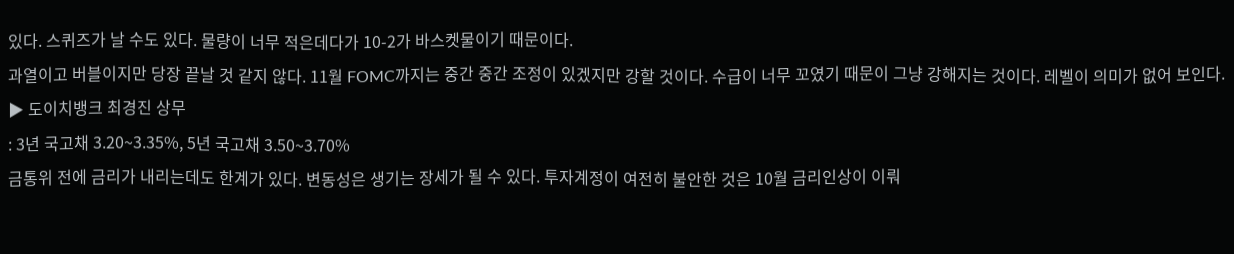있다. 스퀴즈가 날 수도 있다. 물량이 너무 적은데다가 10-2가 바스켓물이기 때문이다.
과열이고 버블이지만 당장 끝날 것 같지 않다. 11월 FOMC까지는 중간 중간 조정이 있겠지만 강할 것이다. 수급이 너무 꼬였기 때문이 그냥 강해지는 것이다. 레벨이 의미가 없어 보인다.
▶ 도이치뱅크 최경진 상무
: 3년 국고채 3.20~3.35%, 5년 국고채 3.50~3.70%
금통위 전에 금리가 내리는데도 한계가 있다. 변동성은 생기는 장세가 될 수 있다. 투자계정이 여전히 불안한 것은 10월 금리인상이 이뤄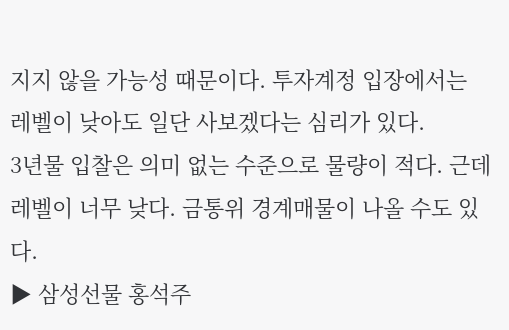지지 않을 가능성 때문이다. 투자계정 입장에서는 레벨이 낮아도 일단 사보겠다는 심리가 있다.
3년물 입찰은 의미 없는 수준으로 물량이 적다. 근데 레벨이 너무 낮다. 금통위 경계매물이 나올 수도 있다.
▶ 삼성선물 홍석주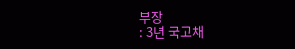부장
: 3년 국고채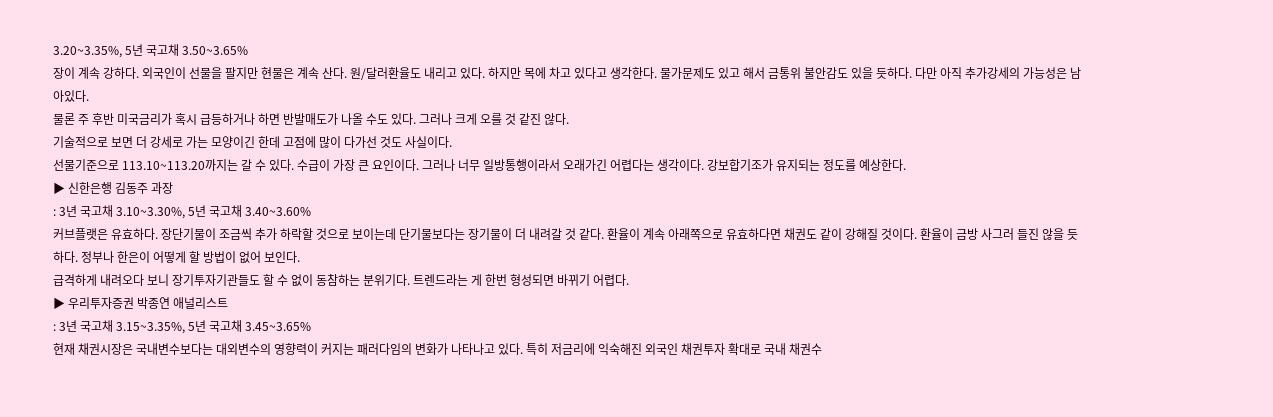3.20~3.35%, 5년 국고채 3.50~3.65%
장이 계속 강하다. 외국인이 선물을 팔지만 현물은 계속 산다. 원/달러환율도 내리고 있다. 하지만 목에 차고 있다고 생각한다. 물가문제도 있고 해서 금통위 불안감도 있을 듯하다. 다만 아직 추가강세의 가능성은 남아있다.
물론 주 후반 미국금리가 혹시 급등하거나 하면 반발매도가 나올 수도 있다. 그러나 크게 오를 것 같진 않다.
기술적으로 보면 더 강세로 가는 모양이긴 한데 고점에 많이 다가선 것도 사실이다.
선물기준으로 113.10~113.20까지는 갈 수 있다. 수급이 가장 큰 요인이다. 그러나 너무 일방통행이라서 오래가긴 어렵다는 생각이다. 강보합기조가 유지되는 정도를 예상한다.
▶ 신한은행 김동주 과장
: 3년 국고채 3.10~3.30%, 5년 국고채 3.40~3.60%
커브플랫은 유효하다. 장단기물이 조금씩 추가 하락할 것으로 보이는데 단기물보다는 장기물이 더 내려갈 것 같다. 환율이 계속 아래쪽으로 유효하다면 채권도 같이 강해질 것이다. 환율이 금방 사그러 들진 않을 듯하다. 정부나 한은이 어떻게 할 방법이 없어 보인다.
급격하게 내려오다 보니 장기투자기관들도 할 수 없이 동참하는 분위기다. 트렌드라는 게 한번 형성되면 바뀌기 어렵다.
▶ 우리투자증권 박종연 애널리스트
: 3년 국고채 3.15~3.35%, 5년 국고채 3.45~3.65%
현재 채권시장은 국내변수보다는 대외변수의 영향력이 커지는 패러다임의 변화가 나타나고 있다. 특히 저금리에 익숙해진 외국인 채권투자 확대로 국내 채권수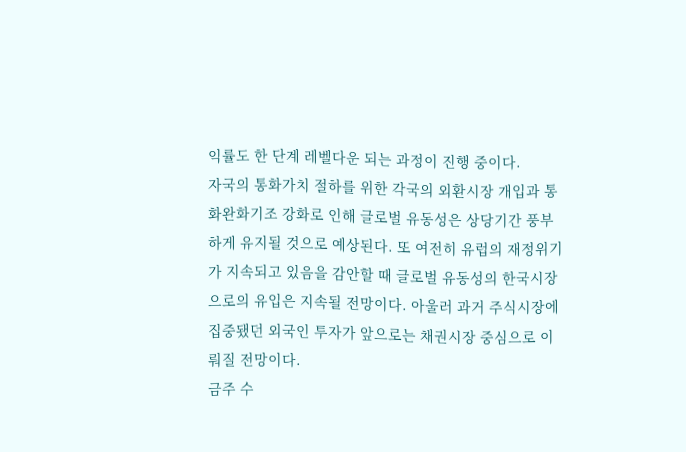익률도 한 단계 레벨다운 되는 과정이 진행 중이다.
자국의 통화가치 절하를 위한 각국의 외환시장 개입과 통화완화기조 강화로 인해 글로벌 유동성은 상당기간 풍부하게 유지될 것으로 예상된다. 또 여전히 유럽의 재정위기가 지속되고 있음을 감안할 때 글로벌 유동성의 한국시장으로의 유입은 지속될 전망이다. 아울러 과거 주식시장에 집중됐던 외국인 투자가 앞으로는 채권시장 중심으로 이뤄질 전망이다.
금주 수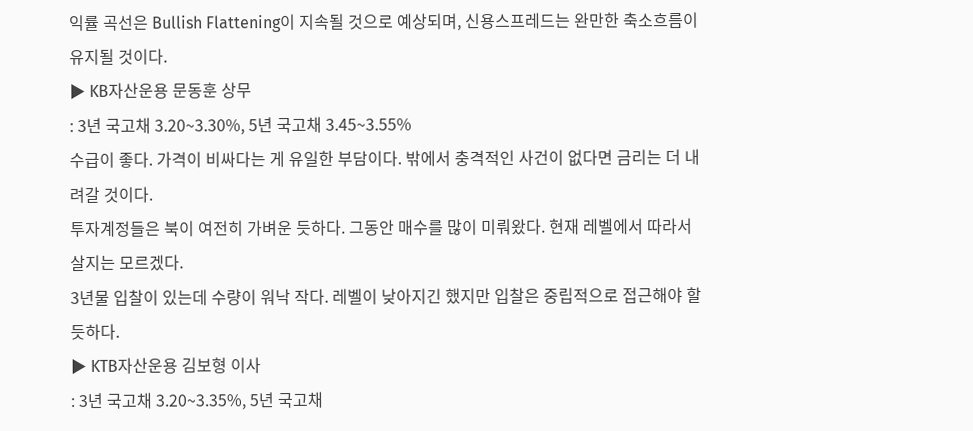익률 곡선은 Bullish Flattening이 지속될 것으로 예상되며, 신용스프레드는 완만한 축소흐름이 유지될 것이다.
▶ KB자산운용 문동훈 상무
: 3년 국고채 3.20~3.30%, 5년 국고채 3.45~3.55%
수급이 좋다. 가격이 비싸다는 게 유일한 부담이다. 밖에서 충격적인 사건이 없다면 금리는 더 내려갈 것이다.
투자계정들은 북이 여전히 가벼운 듯하다. 그동안 매수를 많이 미뤄왔다. 현재 레벨에서 따라서 살지는 모르겠다.
3년물 입찰이 있는데 수량이 워낙 작다. 레벨이 낮아지긴 했지만 입찰은 중립적으로 접근해야 할 듯하다.
▶ KTB자산운용 김보형 이사
: 3년 국고채 3.20~3.35%, 5년 국고채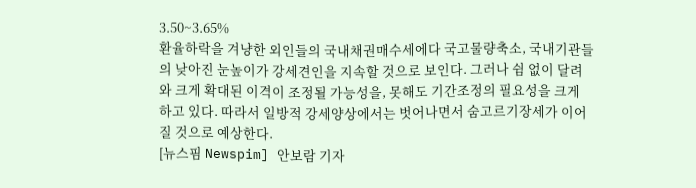3.50~3.65%
환율하락을 겨냥한 외인들의 국내채권매수세에다 국고물량축소, 국내기관들의 낮아진 눈높이가 강세견인을 지속할 것으로 보인다. 그러나 쉼 없이 달려와 크게 확대된 이격이 조정될 가능성을, 못해도 기간조정의 필요성을 크게 하고 있다. 따라서 일방적 강세양상에서는 벗어나면서 숨고르기장세가 이어질 것으로 예상한다.
[뉴스핌 Newspim] 안보람 기자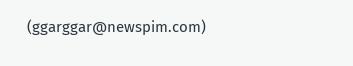(ggarggar@newspim.com)